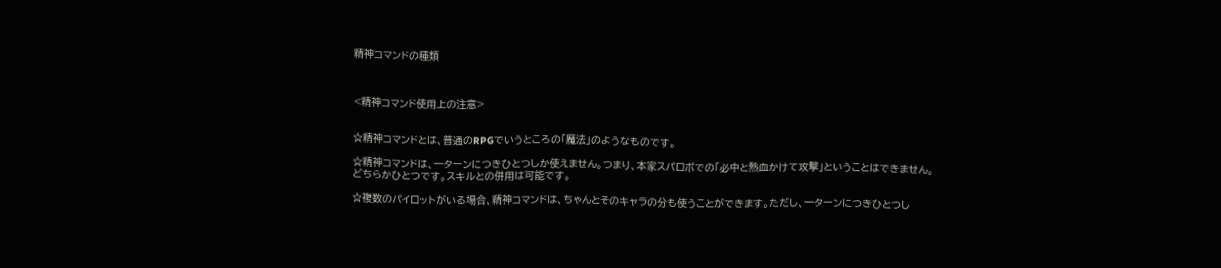精神コマンドの種類



<精神コマンド使用上の注意>


☆精神コマンドとは、普通のRPGでいうところの「魔法」のようなものです。

☆精神コマンドは、一ターンにつきひとつしか使えません。つまり、本家スパロボでの「必中と熱血かけて攻撃」ということはできません。どちらかひとつです。スキルとの併用は可能です。

☆複数のパイロットがいる場合、精神コマンドは、ちゃんとそのキャラの分も使うことができます。ただし、一ターンにつきひとつし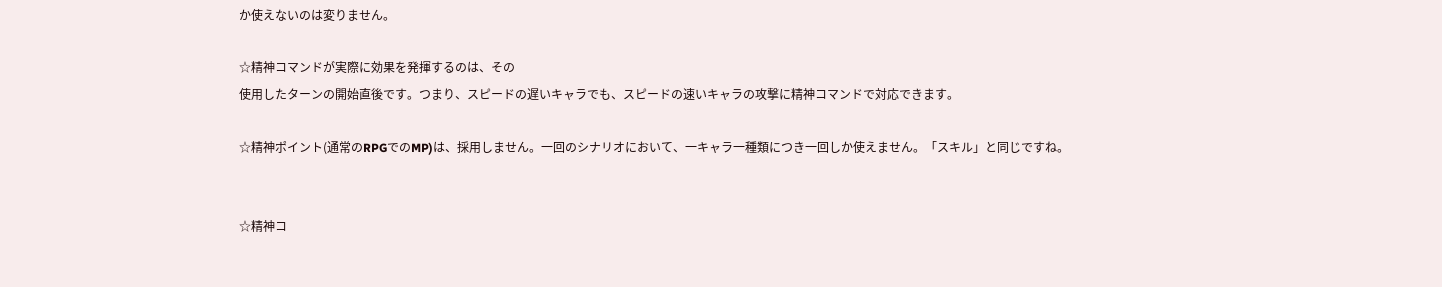か使えないのは変りません。

☆精神コマンドが実際に効果を発揮するのは、その
使用したターンの開始直後です。つまり、スピードの遅いキャラでも、スピードの速いキャラの攻撃に精神コマンドで対応できます。

☆精神ポイント(通常のRPGでのMP)は、採用しません。一回のシナリオにおいて、一キャラ一種類につき一回しか使えません。「スキル」と同じですね。


☆精神コ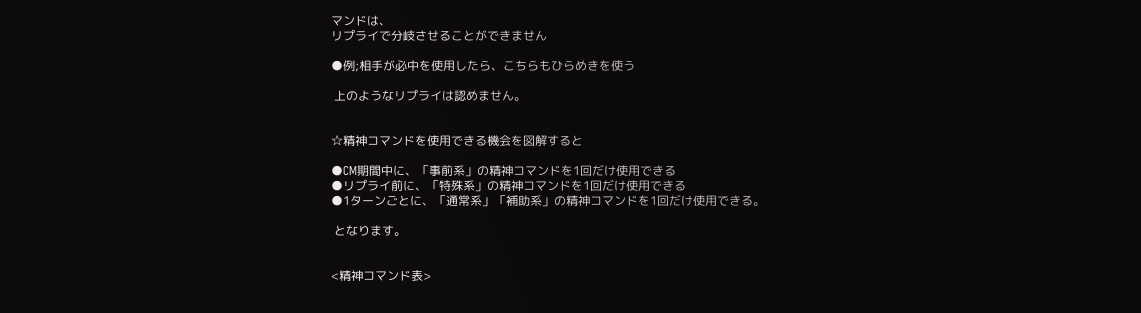マンドは、
リプライで分岐させることができません

●例;相手が必中を使用したら、こちらもひらめきを使う

 上のようなリプライは認めません。


☆精神コマンドを使用できる機会を図解すると

●CM期間中に、「事前系」の精神コマンドを1回だけ使用できる
●リプライ前に、「特殊系」の精神コマンドを1回だけ使用できる
●1ターンごとに、「通常系」「補助系」の精神コマンドを1回だけ使用できる。

 となります。


<精神コマンド表>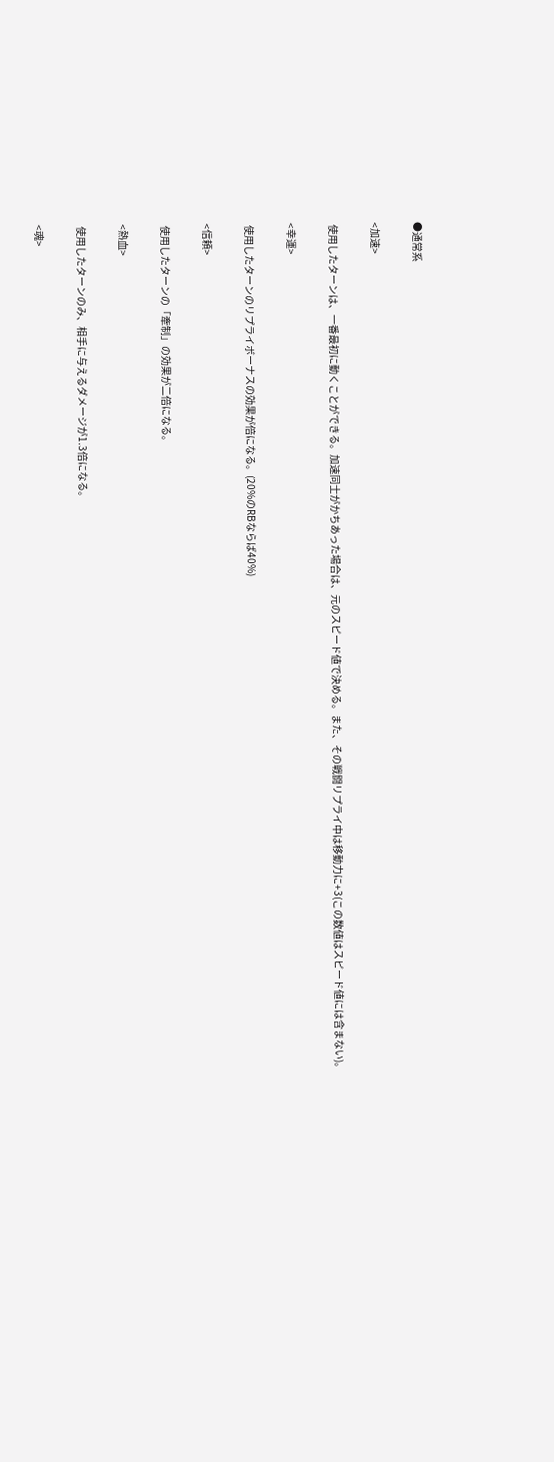●通常系

<加速>

 使用したターンは、一番最初に動くことができる。加速同士がかちあった場合は、元のスピード値で決める。また、その戦闘リプライ中は移動力に+3(この数値はスピード値には含まない)。

<幸運>

 使用したターンのリプライボーナスの効果が倍になる。(20%のRBならば40%)

<信頼>

 使用したターンの「牽制」の効果が二倍になる。

<熱血>

 使用したターンのみ、相手に与えるダメージが1.3倍になる。

<魂>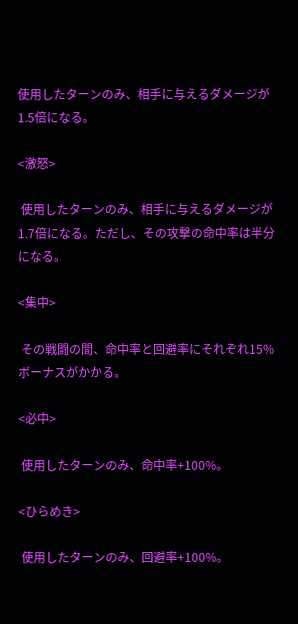使用したターンのみ、相手に与えるダメージが1.5倍になる。

<激怒>

 使用したターンのみ、相手に与えるダメージが1.7倍になる。ただし、その攻撃の命中率は半分になる。

<集中>

 その戦闘の間、命中率と回避率にそれぞれ15%ボーナスがかかる。

<必中>

 使用したターンのみ、命中率+100%。

<ひらめき>

 使用したターンのみ、回避率+100%。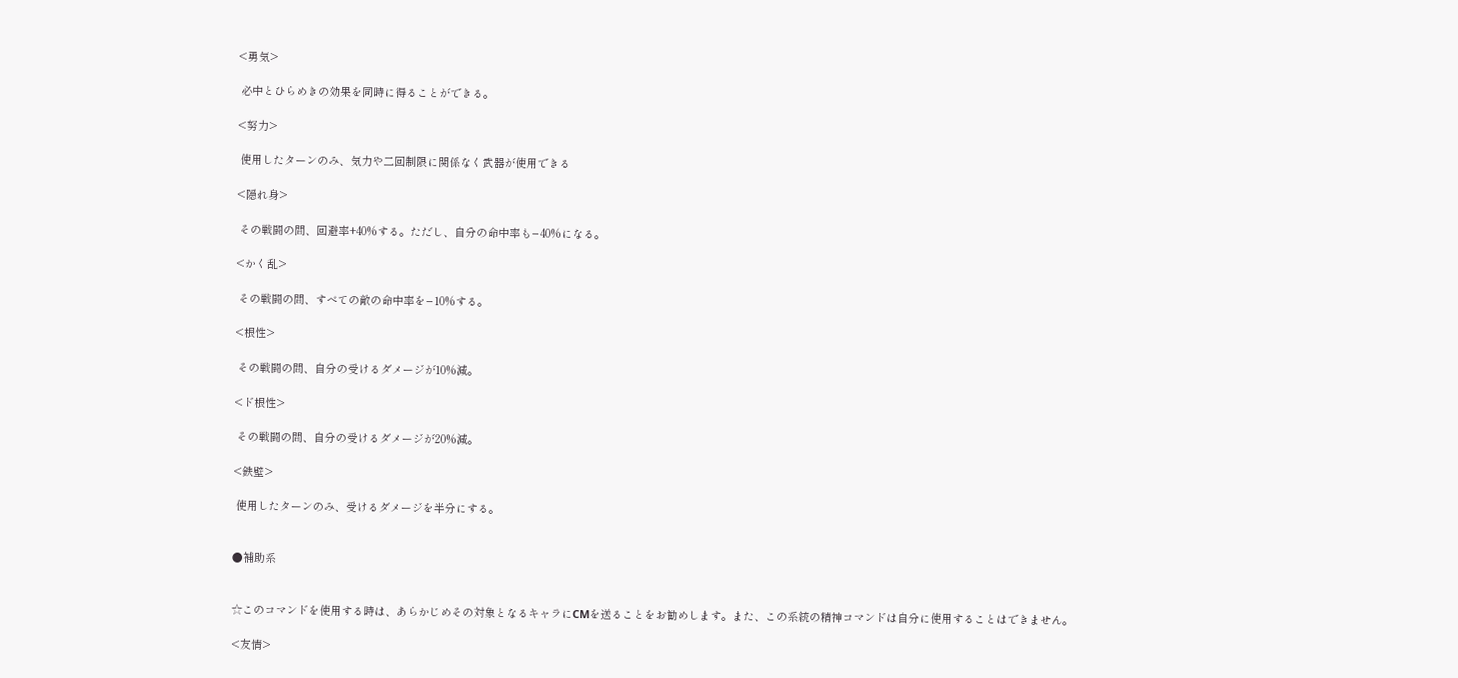<勇気>

 必中とひらめきの効果を同時に得ることができる。

<努力>

 使用したターンのみ、気力や二回制限に関係なく武器が使用できる

<隠れ身>

 その戦闘の間、回避率+40%する。ただし、自分の命中率も−40%になる。

<かく乱>

 その戦闘の間、すべての敵の命中率を−10%する。

<根性>

 その戦闘の間、自分の受けるダメージが10%減。

<ド根性>

 その戦闘の間、自分の受けるダメージが20%減。

<鉄壁>

 使用したターンのみ、受けるダメージを半分にする。


●補助系


☆このコマンドを使用する時は、あらかじめその対象となるキャラにCMを送ることをお勧めします。また、この系統の精神コマンドは自分に使用することはできません。

<友情>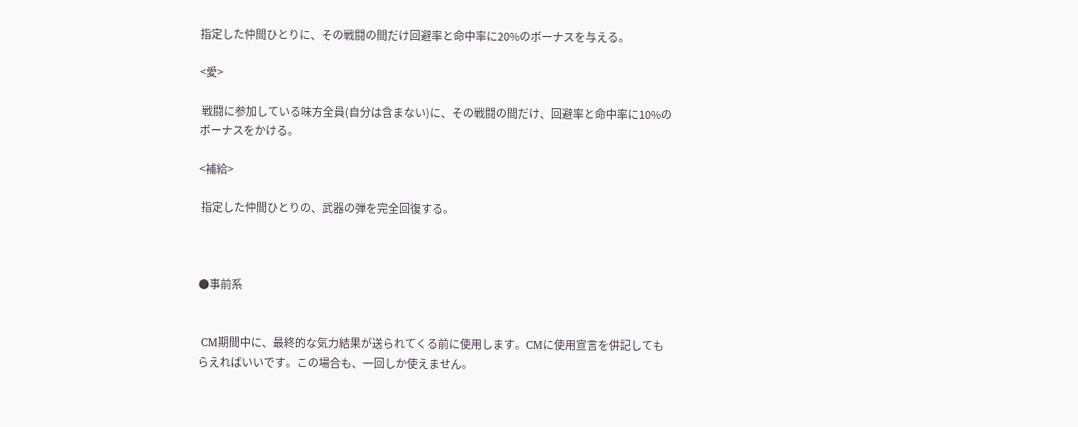指定した仲間ひとりに、その戦闘の間だけ回避率と命中率に20%のボーナスを与える。

<愛>

 戦闘に参加している味方全員(自分は含まない)に、その戦闘の間だけ、回避率と命中率に10%のボーナスをかける。

<補給>

 指定した仲間ひとりの、武器の弾を完全回復する。



●事前系


 CM期間中に、最終的な気力結果が送られてくる前に使用します。CMに使用宣言を併記してもらえればいいです。この場合も、一回しか使えません。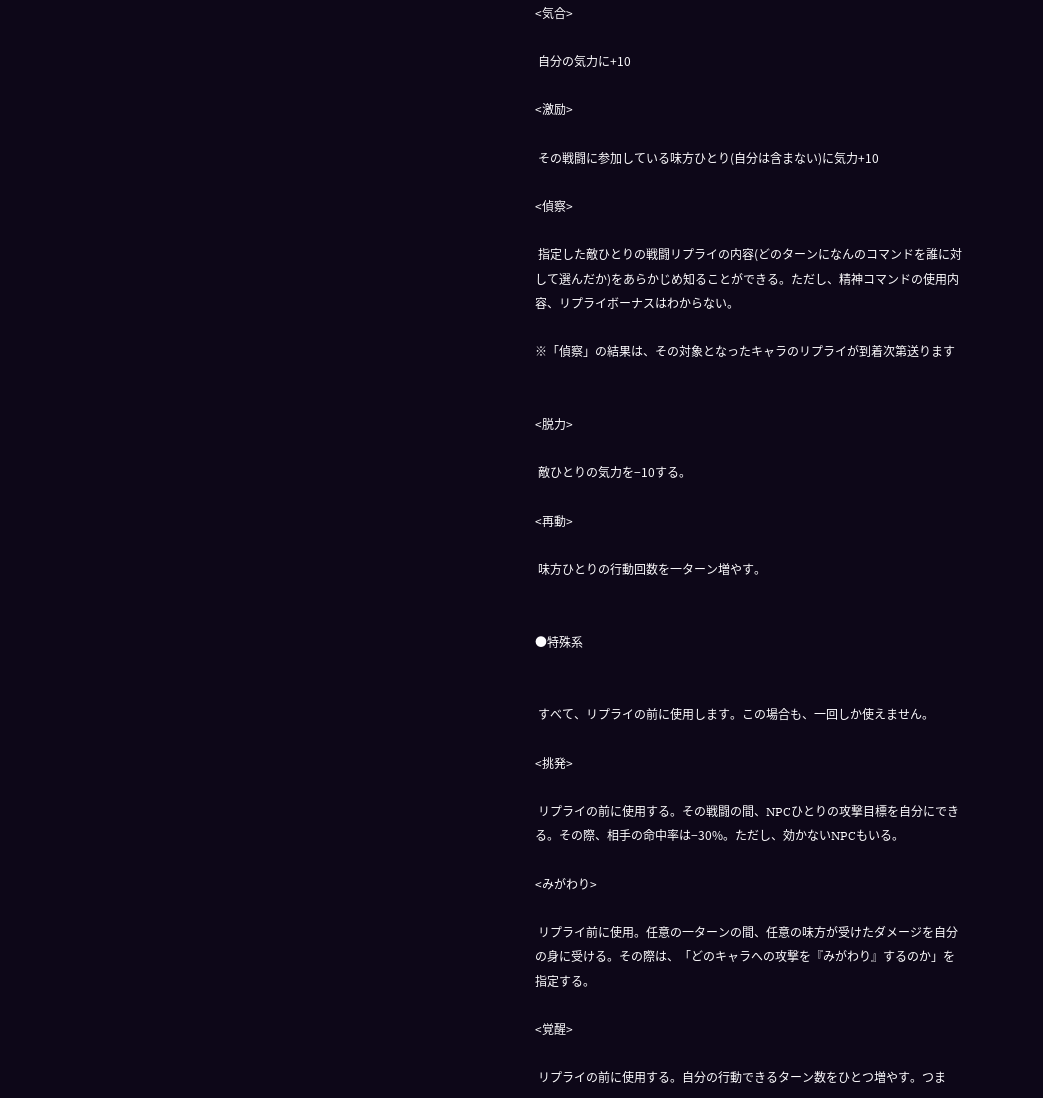<気合>

 自分の気力に+10

<激励>

 その戦闘に参加している味方ひとり(自分は含まない)に気力+10

<偵察>

 指定した敵ひとりの戦闘リプライの内容(どのターンになんのコマンドを誰に対して選んだか)をあらかじめ知ることができる。ただし、精神コマンドの使用内容、リプライボーナスはわからない。

※「偵察」の結果は、その対象となったキャラのリプライが到着次第送ります


<脱力>

 敵ひとりの気力を−10する。

<再動>

 味方ひとりの行動回数を一ターン増やす。


●特殊系


 すべて、リプライの前に使用します。この場合も、一回しか使えません。

<挑発>

 リプライの前に使用する。その戦闘の間、NPCひとりの攻撃目標を自分にできる。その際、相手の命中率は−30%。ただし、効かないNPCもいる。

<みがわり>

 リプライ前に使用。任意の一ターンの間、任意の味方が受けたダメージを自分の身に受ける。その際は、「どのキャラへの攻撃を『みがわり』するのか」を指定する。

<覚醒>

 リプライの前に使用する。自分の行動できるターン数をひとつ増やす。つま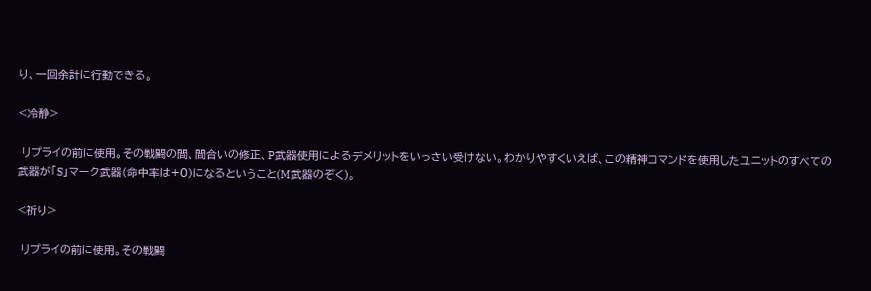り、一回余計に行動できる。

<冷静>

 リプライの前に使用。その戦闘の間、間合いの修正、P武器使用によるデメリットをいっさい受けない。わかりやすくいえば、この精神コマンドを使用したユニットのすべての武器が「S」マーク武器(命中率は+0)になるということ(M武器のぞく)。

<祈り>

 リプライの前に使用。その戦闘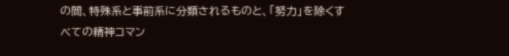の間、特殊系と事前系に分類されるものと、「努力」を除くすべての精神コマン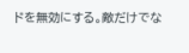ドを無効にする。敵だけでな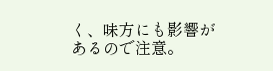く、味方にも影響があるので注意。